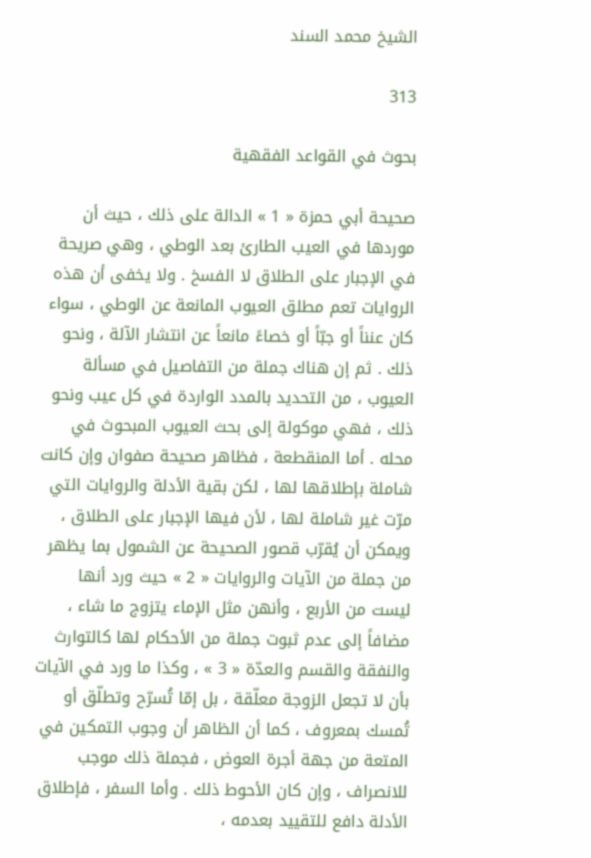الشيخ محمد السند

313

بحوث في القواعد الفقهية

صحيحة أبي حمزة « 1 » الدالة على ذلك ، حيث أن موردها في العيب الطارئ بعد الوطي ، وهي صريحة في الإجبار على الطلاق لا الفسخ . ولا يخفى أن هذه الروايات تعم مطلق العيوب المانعة عن الوطي ، سواء كان عنناً أو جبّاً أو خصاءً مانعاً عن انتشار الآلة ، ونحو ذلك . ثم إن هناك جملة من التفاصيل في مسألة العيوب ، من التحديد بالمدد الواردة في كل عيب ونحو ذلك ، فهي موكولة إلى بحث العيوب المبحوث في محله . أما المنقطعة ، فظاهر صحيحة صفوان وإن كانت شاملة بإطلاقها لها ، لكن بقية الأدلة والروايات التي مرّت غير شاملة لها ، لأن فيها الإجبار على الطلاق ، ويمكن أن يُقرّب قصور الصحيحة عن الشمول بما يظهر من جملة من الآيات والروايات « 2 » حيث ورد أنها ليست من الأربع ، وأنهن مثل الإماء يتزوج ما شاء ، مضافاً إلى عدم ثبوت جملة من الأحكام لها كالتوارث والنفقة والقسم والعدّة « 3 » ، وكذا ما ورد في الآيات بأن لا تجعل الزوجة معلّقة ، بل إمّا تُسرّح وتطلّق أو تُمسك بمعروف ، كما أن الظاهر أن وجوب التمكين في المتعة من جهة أجرة العوض ، فجملة ذلك موجب للانصراف ، وإن كان الأحوط ذلك . وأما السفر ، فإطلاق الأدلة دافع للتقييد بعدمه ،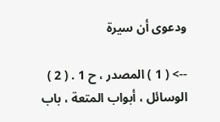ودعوى أن سيرة

--> ( 1 ) المصدر ، ح 1 . ( 2 ) الوسائل ، أبواب المتعة ، باب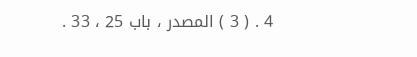4 . ( 3 ) المصدر ، باب 25 ، 33 .